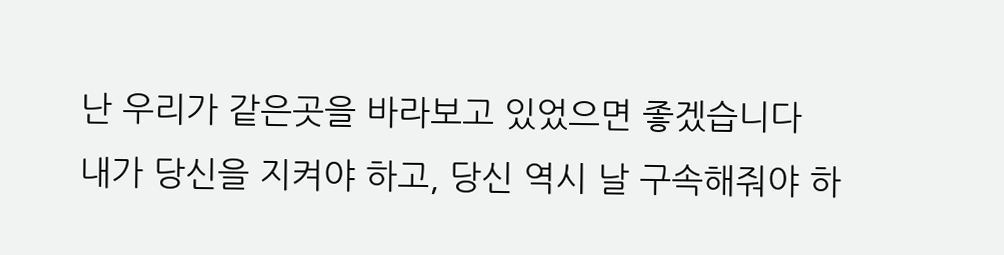난 우리가 같은곳을 바라보고 있었으면 좋겠습니다
내가 당신을 지켜야 하고, 당신 역시 날 구속해줘야 하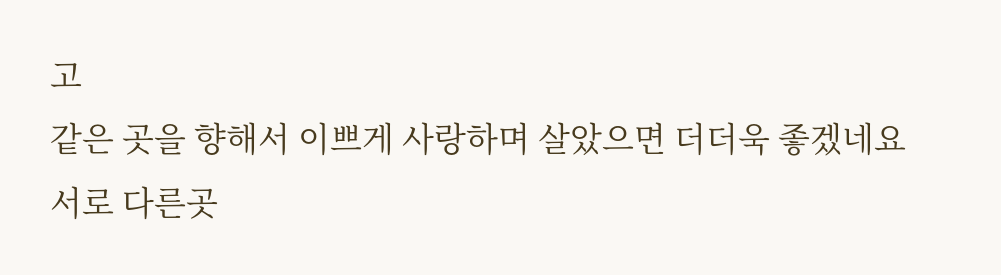고
같은 곳을 향해서 이쁘게 사랑하며 살았으면 더더욱 좋겠네요
서로 다른곳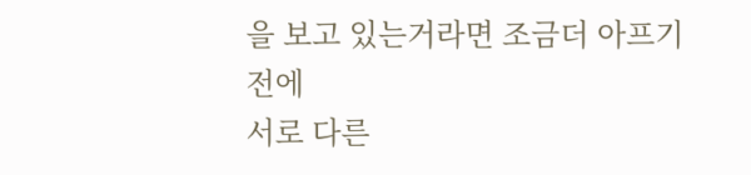을 보고 있는거라면 조금더 아프기 전에
서로 다른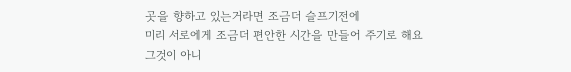곳을 향하고 있는거라면 조금더 슬프기전에
미리 서로에게 조금더 편안한 시간을 만들어 주기로 해요
그것이 아니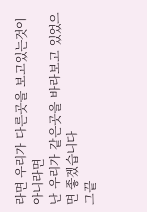라면 우리가 다른곳을 보고있는것이 아니라면
난 우리가 같은곳을 바라보고 있었으면 좋겠습니다
그끝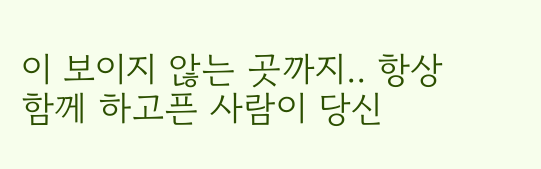이 보이지 않는 곳까지.. 항상 함께 하고픈 사람이 당신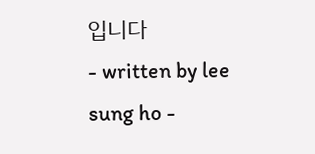입니다
- written by lee sung ho -